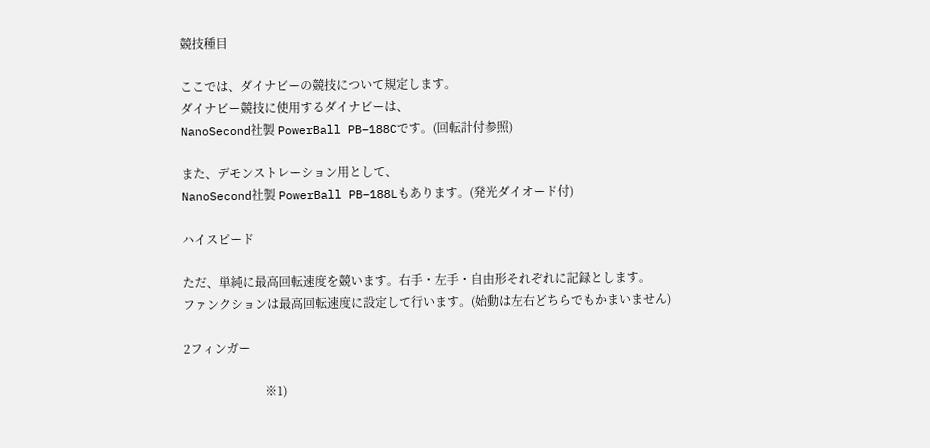競技種目

ここでは、ダイナビーの競技について規定します。
ダイナビー競技に使用するダイナビーは、
NanoSecond社製 PowerBall PB−188Cです。(回転計付参照)

また、デモンストレーション用として、
NanoSecond社製 PowerBall PB−188Lもあります。(発光ダイオード付)

ハイスピード

ただ、単純に最高回転速度を競います。右手・左手・自由形それぞれに記録とします。
ファンクションは最高回転速度に設定して行います。(始動は左右どちらでもかまいません)

2フィンガー

                           ※1)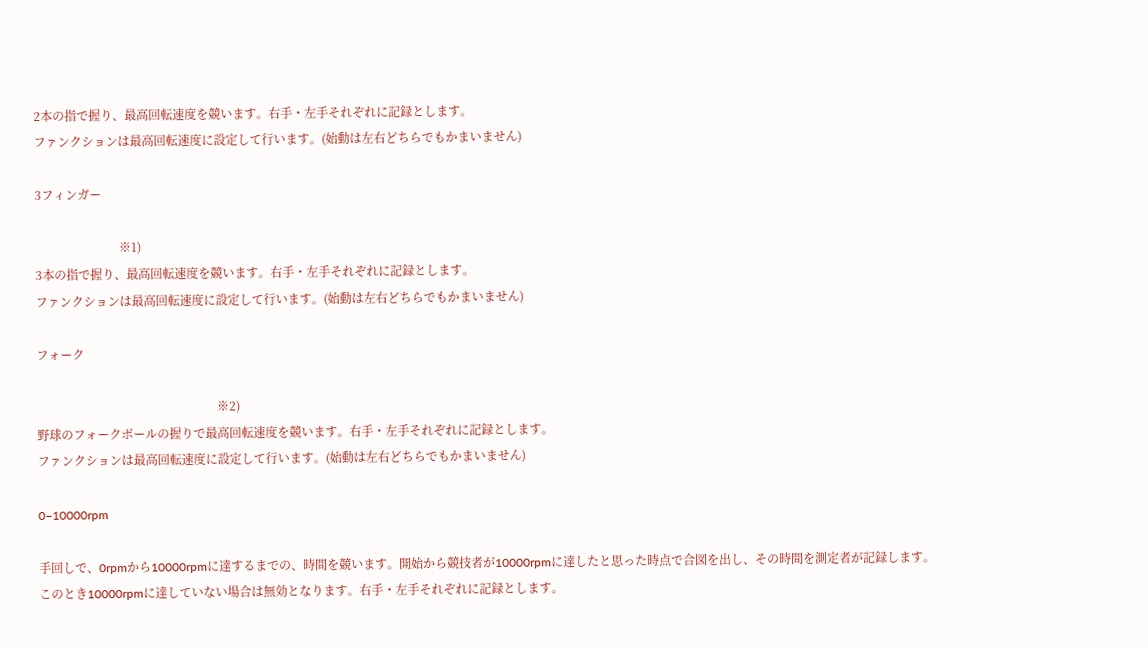2本の指で握り、最高回転速度を競います。右手・左手それぞれに記録とします。
ファンクションは最高回転速度に設定して行います。(始動は左右どちらでもかまいません)

3フィンガー

                            ※1)
3本の指で握り、最高回転速度を競います。右手・左手それぞれに記録とします。
ファンクションは最高回転速度に設定して行います。(始動は左右どちらでもかまいません)

フォーク

                                                            ※2)
野球のフォークボールの握りで最高回転速度を競います。右手・左手それぞれに記録とします。
ファンクションは最高回転速度に設定して行います。(始動は左右どちらでもかまいません)

0−10000rpm

手回しで、0rpmから10000rpmに達するまでの、時間を競います。開始から競技者が10000rpmに達したと思った時点で合図を出し、その時間を測定者が記録します。
このとき10000rpmに達していない場合は無効となります。右手・左手それぞれに記録とします。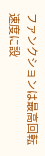ファンクションは最高回転速度に設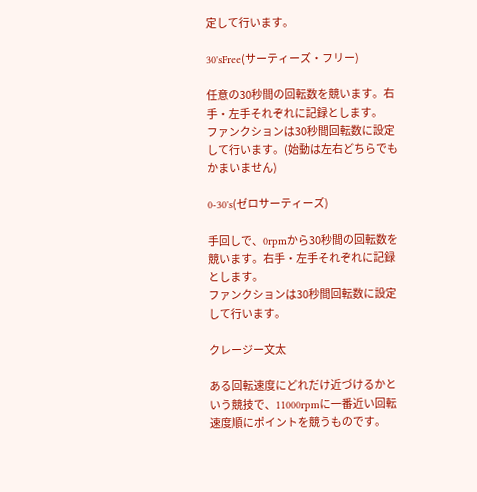定して行います。

30'sFree(サーティーズ・フリー)

任意の30秒間の回転数を競います。右手・左手それぞれに記録とします。
ファンクションは30秒間回転数に設定して行います。(始動は左右どちらでもかまいません)

0-30's(ゼロサーティーズ)

手回しで、0rpmから30秒間の回転数を競います。右手・左手それぞれに記録とします。
ファンクションは30秒間回転数に設定して行います。

クレージー文太

ある回転速度にどれだけ近づけるかという競技で、11000rpmに一番近い回転速度順にポイントを競うものです。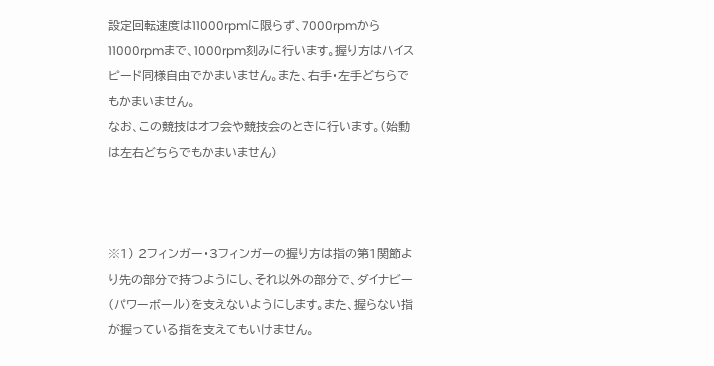設定回転速度は11000rpmに限らず、7000rpmから11000rpmまで、1000rpm刻みに行います。握り方はハイスピード同様自由でかまいません。また、右手・左手どちらでもかまいません。
なお、この競技はオフ会や競技会のときに行います。(始動は左右どちらでもかまいません)



※1) 2フィンガー・3フィンガーの握り方は指の第1関節より先の部分で持つようにし、それ以外の部分で、ダイナビー(パワーボール)を支えないようにします。また、握らない指が握っている指を支えてもいけません。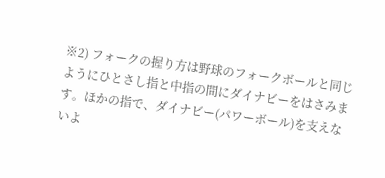※2) フォークの握り方は野球のフォークボールと同じようにひとさし指と中指の間にダイナビーをはさみます。ほかの指で、ダイナビー(パワーボール)を支えないよ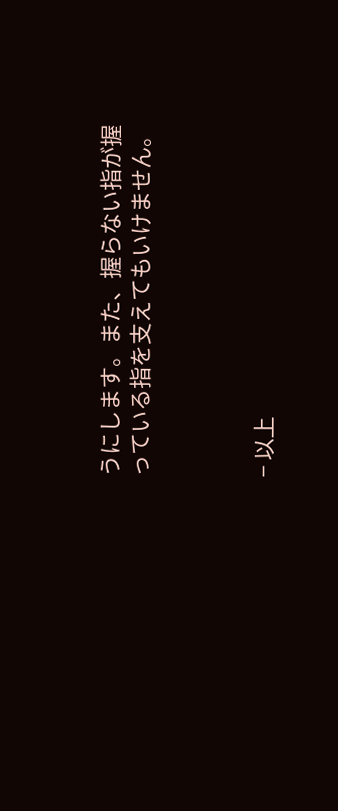うにします。また、握らない指が握っている指を支えてもいけません。



− 以上